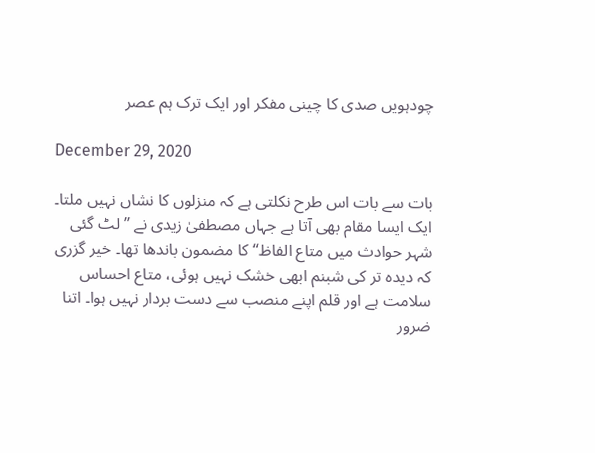چودہویں صدی کا چینی مفکر اور ایک ترک ہم عصر

December 29, 2020

بات سے بات اس طرح نکلتی ہے کہ منزلوں کا نشاں نہیں ملتا۔ ایک ایسا مقام بھی آتا ہے جہاں مصطفیٰ زیدی نے ’’لٹ گئی شہر حوادث میں متاع الفاظ‘‘ کا مضمون باندھا تھا۔ خیر گزری کہ دیدہ تر کی شبنم ابھی خشک نہیں ہوئی، متاع احساس سلامت ہے اور قلم اپنے منصب سے دست بردار نہیں ہوا۔ اتنا ضرور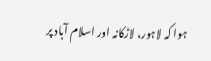ہوا کہ لاہور، لاڑکانہ اور اسلام آباد پر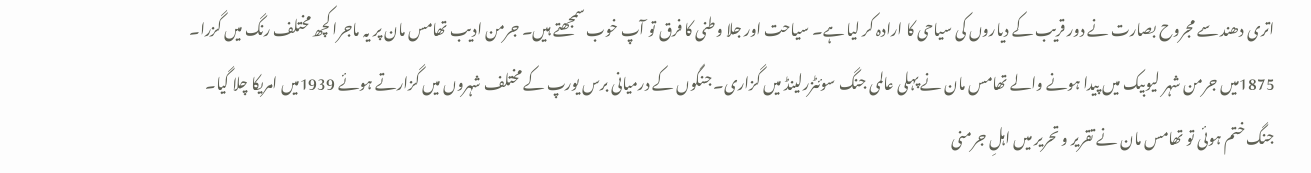اتری دھند سے مجروح بصارت نے دور قریب کے دیاروں کی سیاحی کا ارادہ کر لیا ہے۔ سیاحت اور جلا وطنی کا فرق تو آپ خوب سمجھتے ہیں۔ جرمن ادیب تھامس مان پر یہ ماجرا کچھ مختلف رنگ میں گزرا۔ 1875میں جرمن شہر لیوبیک میں پیدا ہونے والے تھامس مان نے پہلی عالمی جنگ سوئٹزرلینڈ میں گزاری۔ جنگوں کے درمیانی برس یورپ کے مختلف شہروں میں گزارتے ہوئے 1939میں امریکا چلا گیا۔ جنگ ختم ہوئی تو تھامس مان نے تقریر و تحریر میں اہلِ جرمنی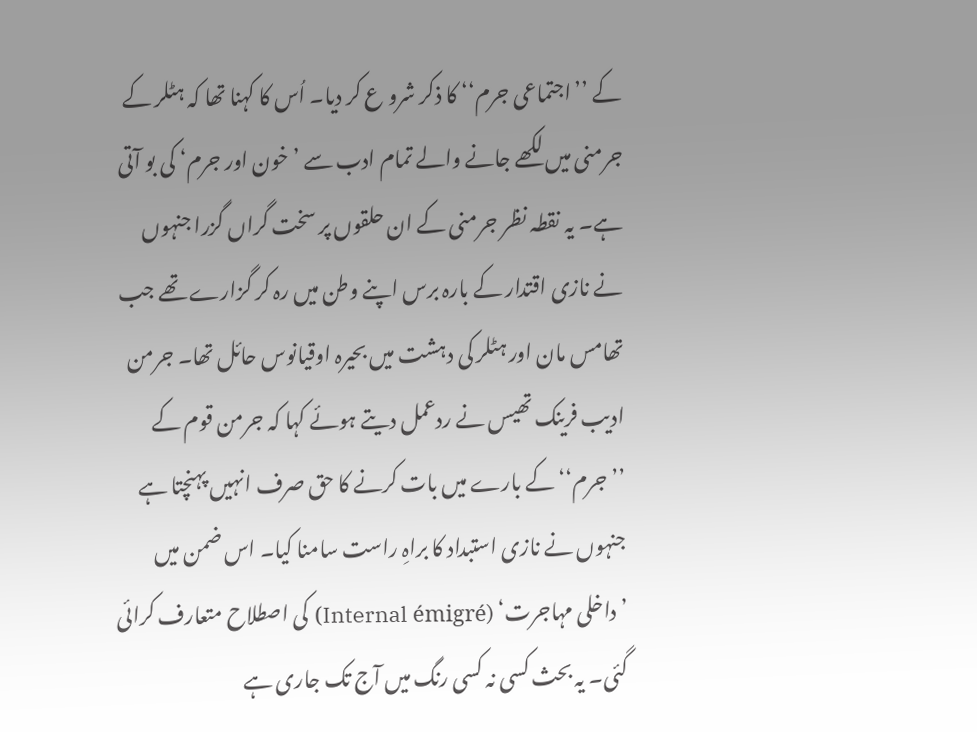کے ’’اجتماعی جرم‘‘ کا ذکر شرو ع کر دیا۔ اُس کا کہنا تھا کہ ہٹلر کے جرمنی میں لکھے جانے والے تمام ادب سے ’خون اور جرم‘ کی بو آتی ہے۔ یہ نقطہ نظر جرمنی کے ان حلقوں پر سخت گراں گزرا جنہوں نے نازی اقتدار کے بارہ برس اپنے وطن میں رہ کر گزارے تھے جب تھامس مان اور ہٹلر کی دہشت میں بحیرہ اوقیانوس حائل تھا۔ جرمن ادیب فرینک تھیس نے ردعمل دیتے ہوئے کہا کہ جرمن قوم کے ’’جرم‘‘ کے بارے میں بات کرنے کا حق صرف انہیں پہنچتا ہے جنہوں نے نازی استبداد کا براہِ راست سامنا کیا۔ اس ضمن میں ’داخلی مہاجرت‘ (Internal émigré) کی اصطلاح متعارف کرائی گئی۔ یہ بحث کسی نہ کسی رنگ میں آج تک جاری ہے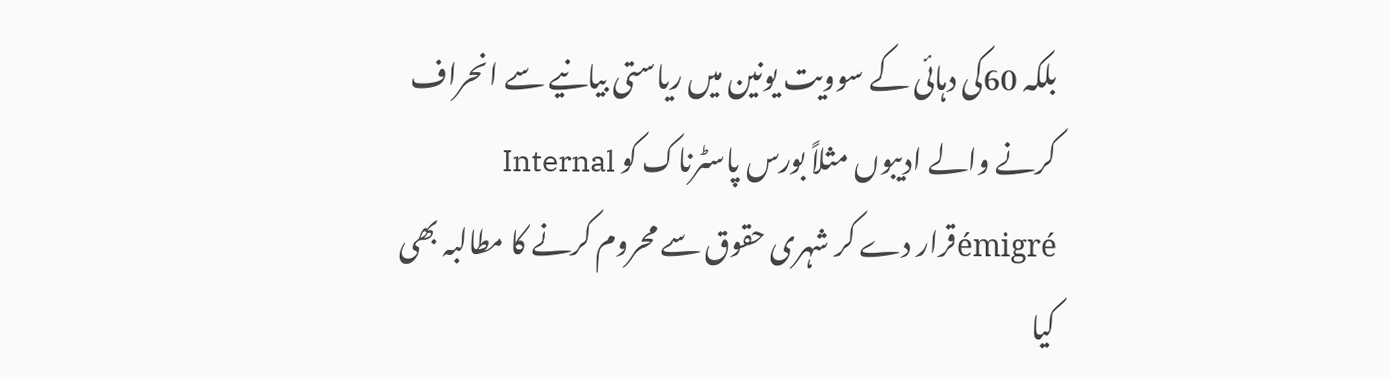بلکہ 60کی دہائی کے سوویت یونین میں ریاستی بیانیے سے انحراف کرنے والے ادیبوں مثلاً بورس پاسٹرناک کو Internal émigréقرار دے کر شہری حقوق سے محروم کرنے کا مطالبہ بھی کیا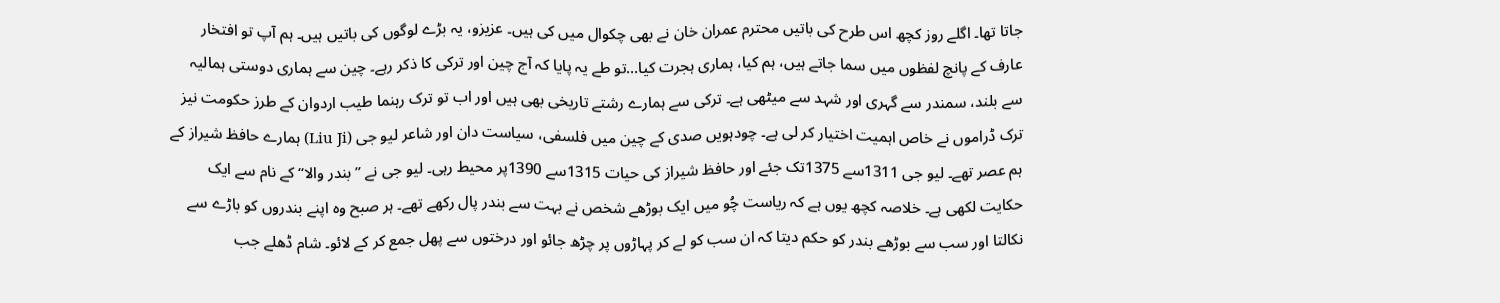جاتا تھا۔ اگلے روز کچھ اس طرح کی باتیں محترم عمران خان نے بھی چکوال میں کی ہیں۔ عزیزو، یہ بڑے لوگوں کی باتیں ہیں۔ ہم آپ تو افتخار عارف کے پانچ لفظوں میں سما جاتے ہیں، ہم کیا، ہماری ہجرت کیا…تو طے یہ پایا کہ آج چین اور ترکی کا ذکر رہے۔ چین سے ہماری دوستی ہمالیہ سے بلند، سمندر سے گہری اور شہد سے میٹھی ہے۔ ترکی سے ہمارے رشتے تاریخی بھی ہیں اور اب تو ترک رہنما طیب اردوان کے طرز حکومت نیز ترک ڈراموں نے خاص اہمیت اختیار کر لی ہے۔ چودہویں صدی کے چین میں فلسفی، سیاست دان اور شاعر لیو جی (Liu Ji) ہمارے حافظ شیراز کے ہم عصر تھے۔ لیو جی 1311سے 1375تک جئے اور حافظ شیراز کی حیات 1315سے 1390پر محیط رہی۔ لیو جی نے ’’بندر والا‘‘ کے نام سے ایک حکایت لکھی ہے۔ خلاصہ کچھ یوں ہے کہ ریاست چُو میں ایک بوڑھے شخص نے بہت سے بندر پال رکھے تھے۔ ہر صبح وہ اپنے بندروں کو باڑے سے نکالتا اور سب سے بوڑھے بندر کو حکم دیتا کہ ان سب کو لے کر پہاڑوں پر چڑھ جائو اور درختوں سے پھل جمع کر کے لائو۔ شام ڈھلے جب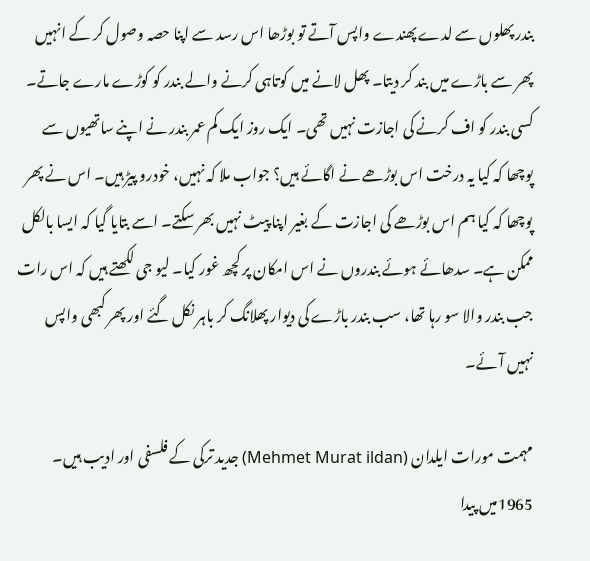بندر پھلوں سے لدے پھندے واپس آتے تو بوڑھا اس رسد سے اپنا حصہ وصول کر کے انہیں پھر سے باڑے میں بند کر دیتا۔ پھل لانے میں کوتاہی کرنے والے بندر کو کوڑے مارے جاتے۔ کسی بندر کو اف کرنے کی اجازت نہیں تھی۔ ایک روز ایک کم عمر بندر نے اپنے ساتھیوں سے پوچھا کہ کیا یہ درخت اس بوڑھے نے اگائے ہیں؟ جواب ملا کہ نہیں، خودرو پیڑ ہیں۔ اس نے پھر پوچھا کہ کیا ہم اس بوڑھے کی اجازت کے بغیر اپنا پیٹ نہیں بھر سکتے۔ اسے بتایا گیا کہ ایسا بالکل ممکن ہے۔ سدھائے ہوئے بندروں نے اس امکان پر کچھ غور کیا۔ لیو جی لکھتے ہیں کہ اس رات جب بندر والا سو رہا تھا، سب بندر باڑے کی دیوار پھلانگ کر باہر نکل گئے اور پھر کبھی واپس نہیں آئے۔

مہمت مورات ایلدان (Mehmet Murat ildan) جدید ترکی کے فلسفی اور ادیب ہیں۔ 1965میں پیدا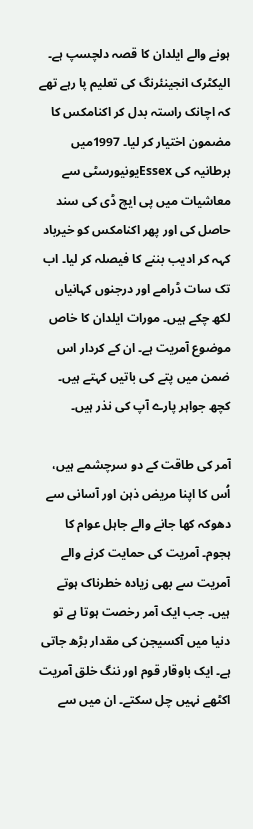ہونے والے ایلدان کا قصہ دلچسپ ہے۔ الیکٹرک انجینئرنگ کی تعلیم پا رہے تھے کہ اچانک راستہ بدل کر اکنامکس کا مضمون اختیار کر لیا۔ 1997میں برطانیہ کی Essexیونیورسٹی سے معاشیات میں پی ایچ ڈی کی سند حاصل کی اور پھر اکنامکس کو خیرباد کہہ کر ادیب بننے کا فیصلہ کر لیا۔ اب تک سات ڈرامے اور درجنوں کہانیاں لکھ چکے ہیں۔ مورات ایلدان کا خاص موضوع آمریت ہے۔ ان کے کردار اس ضمن میں پتے کی باتیں کہتے ہیں۔ کچھ جواہر پارے آپ کی نذر ہیں۔

آمر کی طاقت کے دو سرچشمے ہیں، اُس کا اپنا مریض ذہن اور آسانی سے دھوکہ کھا جانے والے جاہل عوام کا ہجوم۔ آمریت کی حمایت کرنے والے آمریت سے بھی زیادہ خطرناک ہوتے ہیں۔ جب ایک آمر رخصت ہوتا ہے تو دنیا میں آکسیجن کی مقدار بڑھ جاتی ہے۔ ایک باوقار قوم اور ننگ خلق آمریت اکٹھے نہیں چل سکتے۔ ان میں سے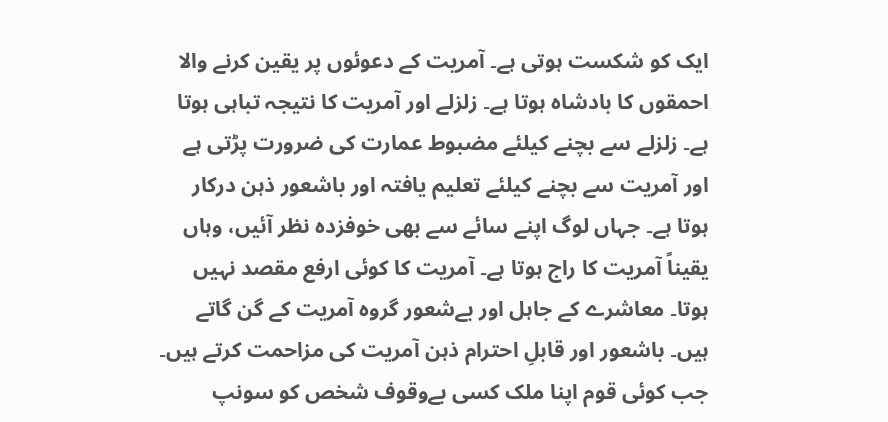ایک کو شکست ہوتی ہے۔ آمریت کے دعوئوں پر یقین کرنے والا احمقوں کا بادشاہ ہوتا ہے۔ زلزلے اور آمریت کا نتیجہ تباہی ہوتا ہے۔ زلزلے سے بچنے کیلئے مضبوط عمارت کی ضرورت پڑتی ہے اور آمریت سے بچنے کیلئے تعلیم یافتہ اور باشعور ذہن درکار ہوتا ہے۔ جہاں لوگ اپنے سائے سے بھی خوفزدہ نظر آئیں، وہاں یقیناً آمریت کا راج ہوتا ہے۔ آمریت کا کوئی ارفع مقصد نہیں ہوتا۔ معاشرے کے جاہل اور بےشعور گروہ آمریت کے گن گاتے ہیں۔ باشعور اور قابلِ احترام ذہن آمریت کی مزاحمت کرتے ہیں۔ جب کوئی قوم اپنا ملک کسی بےوقوف شخص کو سونپ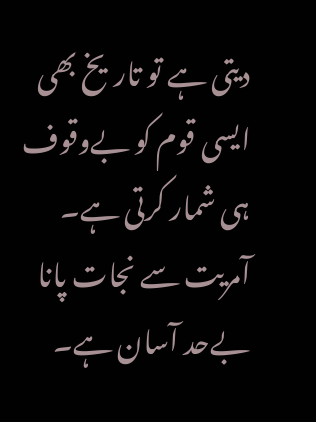دیتی ہے تو تاریخ بھی ایسی قوم کو بےوقوف ہی شمار کرتی ہے۔ آمریت سے نجات پانا بےحد آسان ہے۔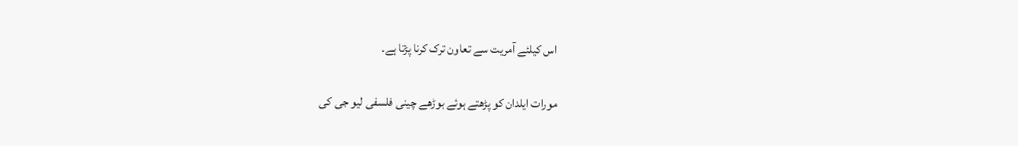اس کیلئے آمریت سے تعاون ترک کرنا پڑتا ہے۔

مورات ایلدان کو پڑھتے ہوئے بوڑھے چینی فلسفی لیو جی کی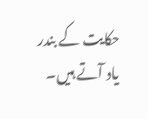حکایت کے بندر یاد آتے ہیں۔